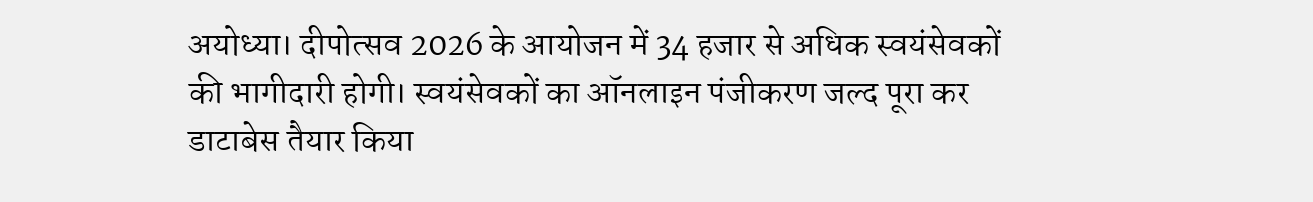अयोध्या। दीपोत्सव 2026 के आयोजन में 34 हजार से अधिक स्वयंसेवकों की भागीदारी होगी। स्वयंसेवकों का ऑनलाइन पंजीकरण जल्द पूरा कर डाटाबेस तैयार किया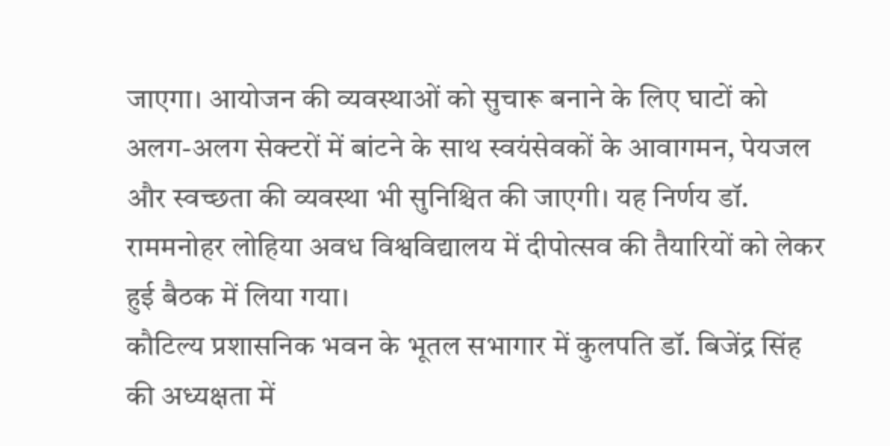जाएगा। आयोजन की व्यवस्थाओं को सुचारू बनाने के लिए घाटों को अलग-अलग सेक्टरों में बांटने के साथ स्वयंसेवकों के आवागमन, पेयजल और स्वच्छता की व्यवस्था भी सुनिश्चित की जाएगी। यह निर्णय डॉ. राममनोहर लोहिया अवध विश्वविद्यालय में दीपोत्सव की तैयारियों को लेकर हुई बैठक में लिया गया।
कौटिल्य प्रशासनिक भवन के भूतल सभागार में कुलपति डॉ. बिजेंद्र सिंह की अध्यक्षता में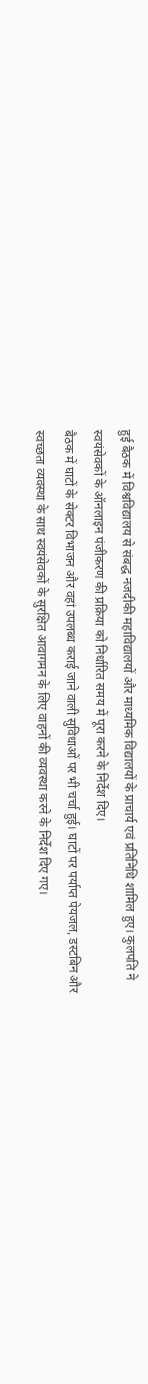हुई बैठक में विश्वविद्यालय से संबद्ध नजदीकी महाविद्यालयों और माध्यमिक विद्यालयों के प्राचार्य एवं प्रतिनिधि शामिल हुए। कुलपति ने स्वयंसेवकों के ऑनलाइन पंजीकरण की प्रक्रिया को निर्धारित समय में पूरा करने के निर्देश दिए।
बैठक में घाटों के सेक्टर विभाजन और वहां उपलब्ध कराई जाने वाली सुविधाओं पर भी चर्चा हुई। घाटों पर पर्याप्त पेयजल, डस्टबिन और स्वच्छता व्यवस्था के साथ स्वयंसेवकों के सुरक्षित आवागमन के लिए वाहनों की व्यवस्था करने के निर्देश दिए गए।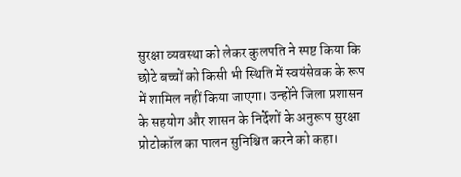सुरक्षा व्यवस्था को लेकर कुलपति ने स्पष्ट किया कि छोटे बच्चों को किसी भी स्थिति में स्वयंसेवक के रूप में शामिल नहीं किया जाएगा। उन्होंने जिला प्रशासन के सहयोग और शासन के निर्देशों के अनुरूप सुरक्षा प्रोटोकॉल का पालन सुनिश्चित करने को कहा।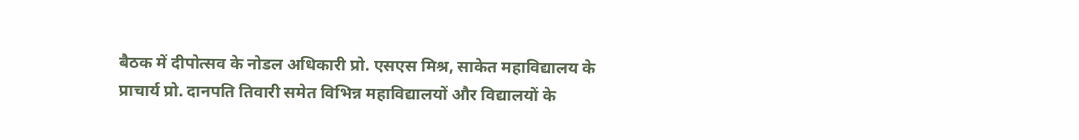बैठक में दीपोत्सव के नोडल अधिकारी प्रो. एसएस मिश्र, साकेत महाविद्यालय के प्राचार्य प्रो. दानपति तिवारी समेत विभिन्न महाविद्यालयों और विद्यालयों के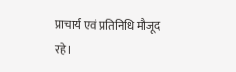प्राचार्य एवं प्रतिनिधि मौजूद रहे।